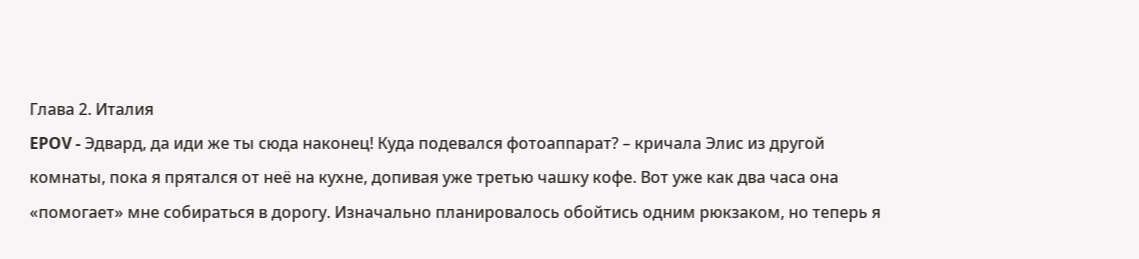Глава 2. Италия
EPOV - Эдвард, да иди же ты сюда наконец! Куда подевался фотоаппарат? – кричала Элис из другой комнаты, пока я прятался от неё на кухне, допивая уже третью чашку кофе. Вот уже как два часа она «помогает» мне собираться в дорогу. Изначально планировалось обойтись одним рюкзаком, но теперь я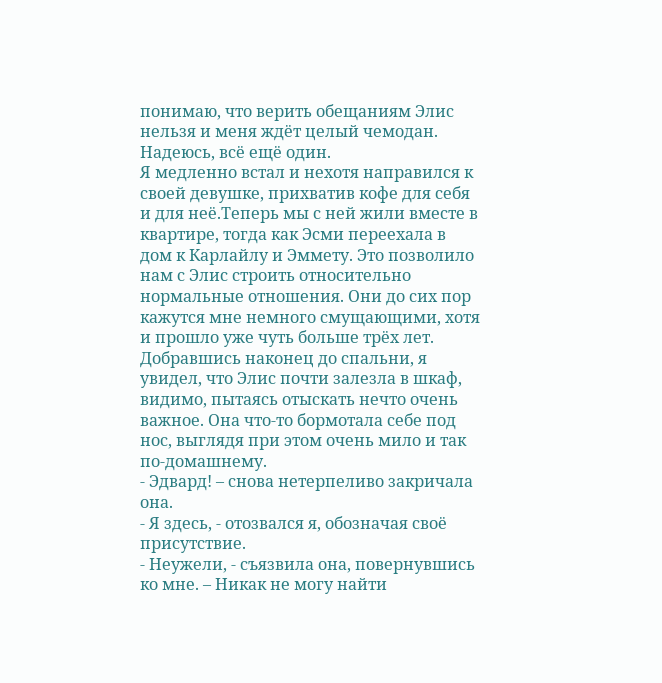понимаю, что верить обещаниям Элис нельзя и меня ждёт целый чемодан. Надеюсь, всё ещё один.
Я медленно встал и нехотя направился к своей девушке, прихватив кофе для себя и для неё.Теперь мы с ней жили вместе в квартире, тогда как Эсми переехала в дом к Карлайлу и Эммету. Это позволило нам с Элис строить относительно нормальные отношения. Они до сих пор кажутся мне немного смущающими, хотя и прошло уже чуть больше трёх лет.
Добравшись наконец до спальни, я увидел, что Элис почти залезла в шкаф, видимо, пытаясь отыскать нечто очень важное. Она что-то бормотала себе под нос, выглядя при этом очень мило и так по-домашнему.
- Эдвард! – снова нетерпеливо закричала она.
- Я здесь, - отозвался я, обозначая своё присутствие.
- Неужели, - съязвила она, повернувшись ко мне. – Никак не могу найти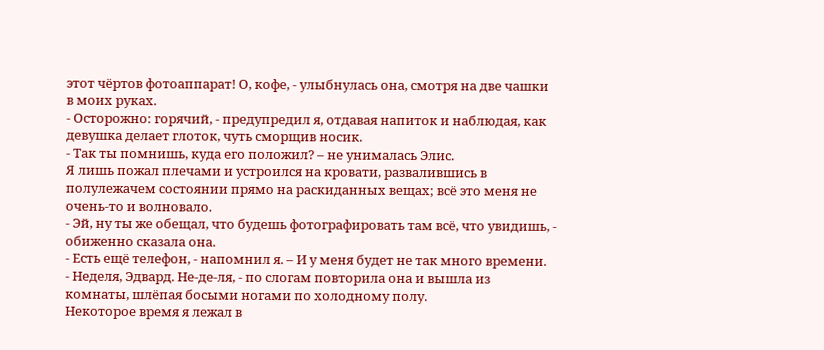этот чёртов фотоаппарат! О, кофе, - улыбнулась она, смотря на две чашки в моих руках.
- Осторожно: горячий, - предупредил я, отдавая напиток и наблюдая, как девушка делает глоток, чуть сморщив носик.
- Так ты помнишь, куда его положил? – не унималась Элис.
Я лишь пожал плечами и устроился на кровати, развалившись в полулежачем состоянии прямо на раскиданных вещах; всё это меня не очень-то и волновало.
- Эй, ну ты же обещал, что будешь фотографировать там всё, что увидишь, - обиженно сказала она.
- Есть ещё телефон, - напомнил я. – И у меня будет не так много времени.
- Неделя, Эдвард. Не-де-ля, - по слогам повторила она и вышла из комнаты, шлёпая босыми ногами по холодному полу.
Некоторое время я лежал в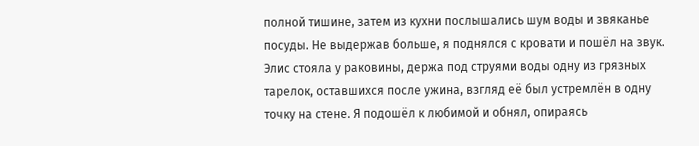полной тишине, затем из кухни послышались шум воды и звяканье посуды. Не выдержав больше, я поднялся с кровати и пошёл на звук.
Элис стояла у раковины, держа под струями воды одну из грязных тарелок, оставшихся после ужина, взгляд её был устремлён в одну точку на стене. Я подошёл к любимой и обнял, опираясь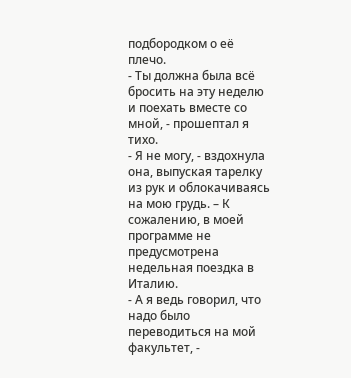подбородком о её плечо.
- Ты должна была всё бросить на эту неделю и поехать вместе со мной, - прошептал я тихо.
- Я не могу, - вздохнула она, выпуская тарелку из рук и облокачиваясь на мою грудь. – К сожалению, в моей программе не предусмотрена недельная поездка в Италию.
- А я ведь говорил, что надо было переводиться на мой факультет, -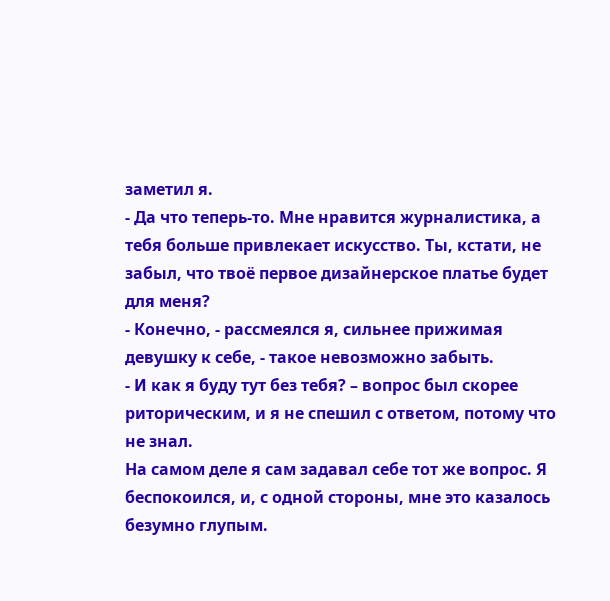заметил я.
- Да что теперь-то. Мне нравится журналистика, а тебя больше привлекает искусство. Ты, кстати, не забыл, что твоё первое дизайнерское платье будет для меня?
- Конечно, - рассмеялся я, сильнее прижимая девушку к себе, - такое невозможно забыть.
- И как я буду тут без тебя? – вопрос был скорее риторическим, и я не спешил с ответом, потому что не знал.
На самом деле я сам задавал себе тот же вопрос. Я беспокоился, и, с одной стороны, мне это казалось безумно глупым.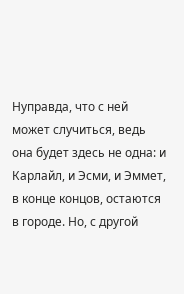Нуправда, что с ней может случиться, ведь она будет здесь не одна: и Карлайл, и Эсми, и Эммет, в конце концов, остаются в городе. Но, с другой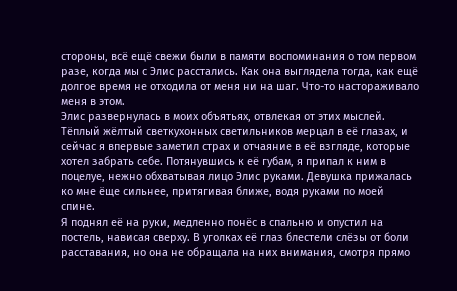стороны, всё ещё свежи были в памяти воспоминания о том первом разе, когда мы с Элис расстались. Как она выглядела тогда, как ещё долгое время не отходила от меня ни на шаг. Что-то настораживало меня в этом.
Элис развернулась в моих объятьях, отвлекая от этих мыслей. Тёплый жёлтый светкухонных светильников мерцал в её глазах, и сейчас я впервые заметил страх и отчаяние в её взгляде, которые хотел забрать себе. Потянувшись к её губам, я припал к ним в поцелуе, нежно обхватывая лицо Элис руками. Девушка прижалась ко мне ёще сильнее, притягивая ближе, водя руками по моей спине.
Я поднял её на руки, медленно понёс в спальню и опустил на постель, нависая сверху. В уголках её глаз блестели слёзы от боли расставания, но она не обращала на них внимания, смотря прямо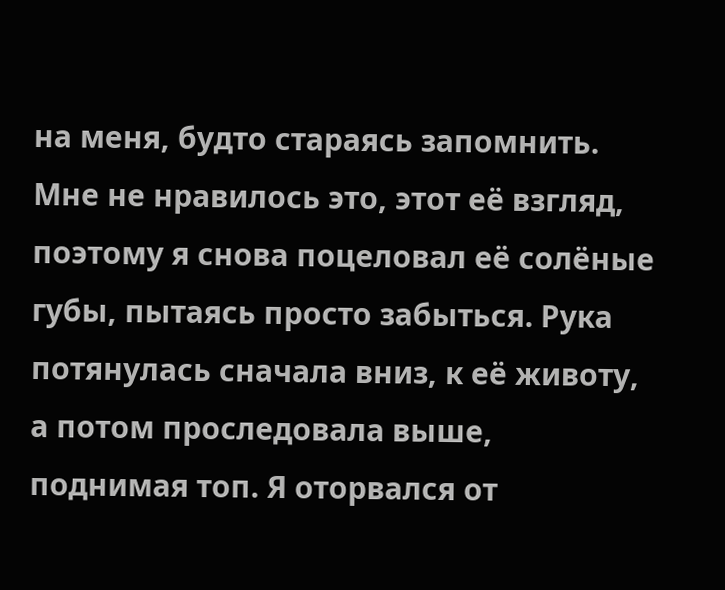на меня, будто стараясь запомнить. Мне не нравилось это, этот её взгляд, поэтому я снова поцеловал её солёные губы, пытаясь просто забыться. Рука потянулась сначала вниз, к её животу, а потом проследовала выше, поднимая топ. Я оторвался от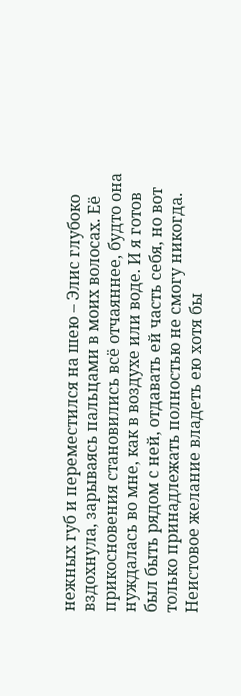нежных губ и переместился на шею – Элис глубоко вздохнула, зарываясь пальцами в моих волосах. Её прикосновения становились всё отчаяннее, будто она нуждалась во мне, как в воздухе или воде. И я готов был быть рядом с ней, отдавать ей часть себя, но вот только принадлежать полностью не смогу никогда.
Неистовое желание владеть ею хотя бы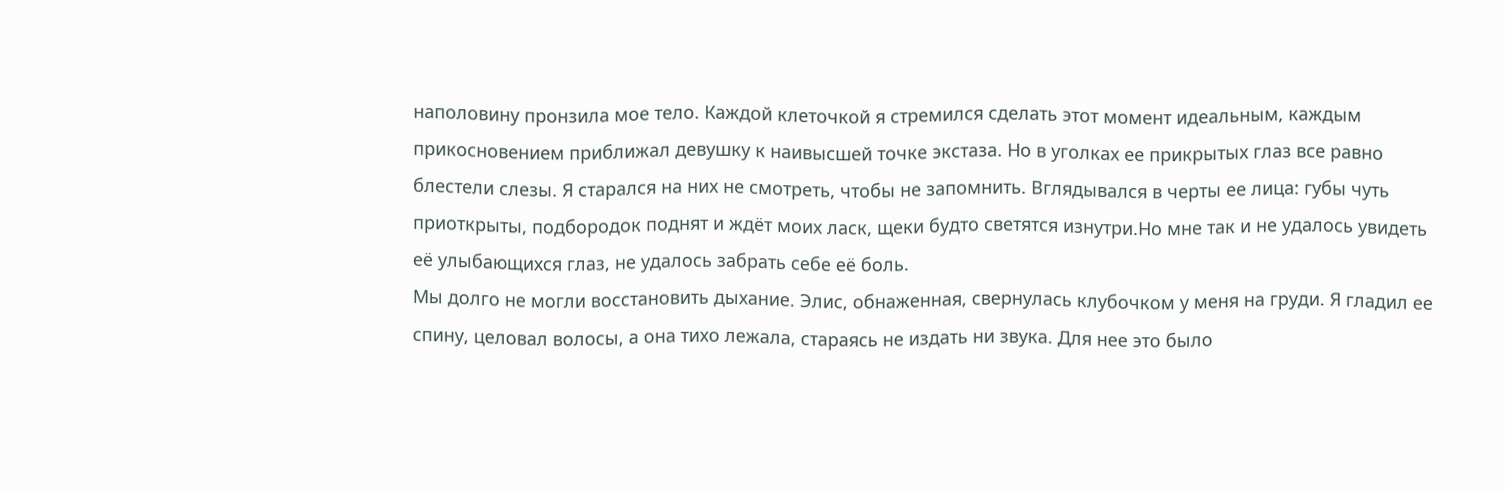наполовину пронзила мое тело. Каждой клеточкой я стремился сделать этот момент идеальным, каждым прикосновением приближал девушку к наивысшей точке экстаза. Но в уголках ее прикрытых глаз все равно блестели слезы. Я старался на них не смотреть, чтобы не запомнить. Вглядывался в черты ее лица: губы чуть приоткрыты, подбородок поднят и ждёт моих ласк, щеки будто светятся изнутри.Но мне так и не удалось увидеть её улыбающихся глаз, не удалось забрать себе её боль.
Мы долго не могли восстановить дыхание. Элис, обнаженная, свернулась клубочком у меня на груди. Я гладил ее спину, целовал волосы, а она тихо лежала, стараясь не издать ни звука. Для нее это было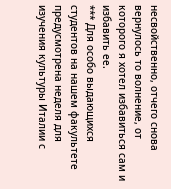несвойственно, отчего снова вернулось то волнение, от которого я хотел избавиться сам и избавить ее.
*** Для особо выдающихся студентов на нашем факультете предусмотрена неделя для изучения культуры Италии с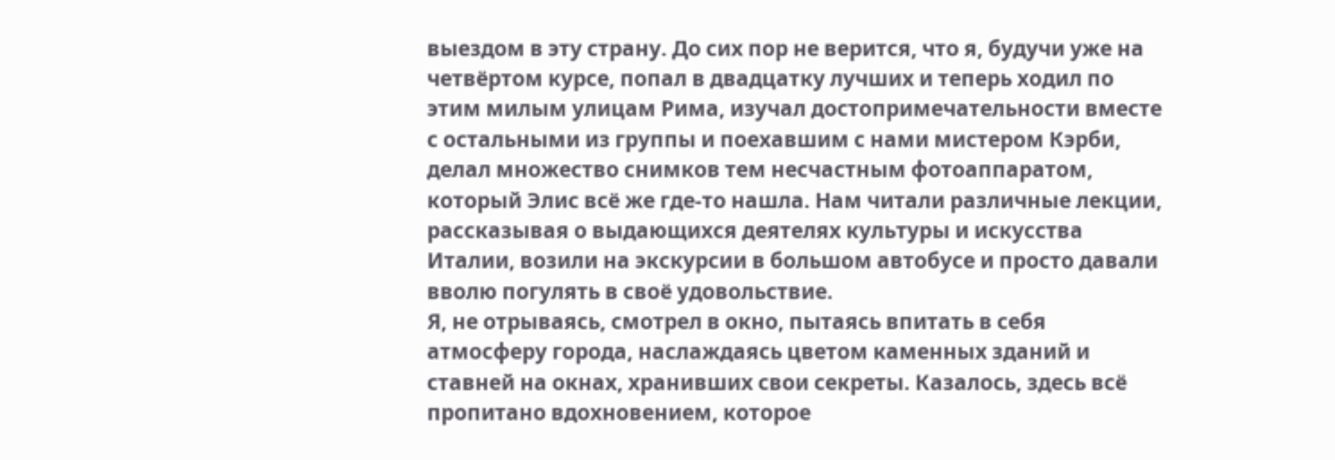выездом в эту страну. До сих пор не верится, что я, будучи уже на четвёртом курсе, попал в двадцатку лучших и теперь ходил по этим милым улицам Рима, изучал достопримечательности вместе с остальными из группы и поехавшим с нами мистером Кэрби, делал множество снимков тем несчастным фотоаппаратом, который Элис всё же где-то нашла. Нам читали различные лекции, рассказывая о выдающихся деятелях культуры и искусства Италии, возили на экскурсии в большом автобусе и просто давали вволю погулять в своё удовольствие.
Я, не отрываясь, смотрел в окно, пытаясь впитать в себя атмосферу города, наслаждаясь цветом каменных зданий и ставней на окнах, хранивших свои секреты. Казалось, здесь всё пропитано вдохновением, которое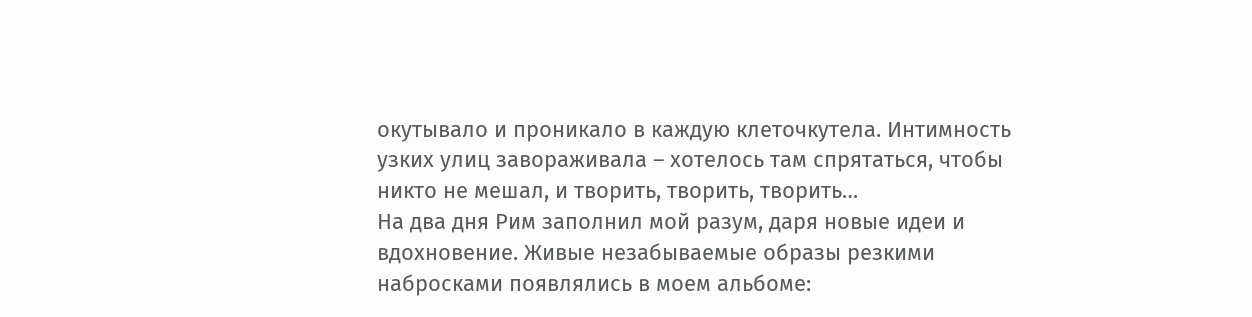окутывало и проникало в каждую клеточкутела. Интимность узких улиц завораживала – хотелось там спрятаться, чтобы никто не мешал, и творить, творить, творить…
На два дня Рим заполнил мой разум, даря новые идеи и вдохновение. Живые незабываемые образы резкими набросками появлялись в моем альбоме: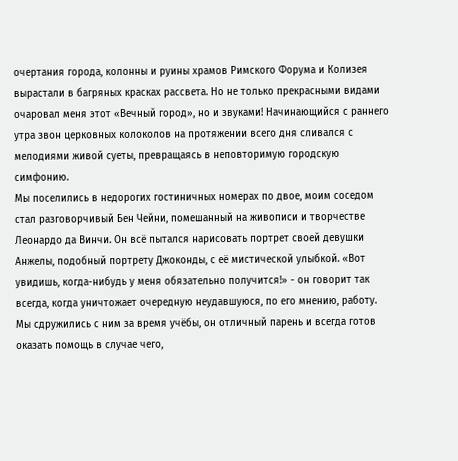очертания города, колонны и руины храмов Римского Форума и Колизея вырастали в багряных красках рассвета. Но не только прекрасными видами очаровал меня этот «Вечный город», но и звуками! Начинающийся с раннего утра звон церковных колоколов на протяжении всего дня сливался с мелодиями живой суеты, превращаясь в неповторимую городскую симфонию.
Мы поселились в недорогих гостиничных номерах по двое, моим соседом стал разговорчивый Бен Чейни, помешанный на живописи и творчестве Леонардо да Винчи. Он всё пытался нарисовать портрет своей девушки Анжелы, подобный портрету Джоконды, с её мистической улыбкой. «Вот увидишь, когда-нибудь у меня обязательно получится!» - он говорит так всегда, когда уничтожает очередную неудавшуюся, по его мнению, работу. Мы сдружились с ним за время учёбы, он отличный парень и всегда готов оказать помощь в случае чего,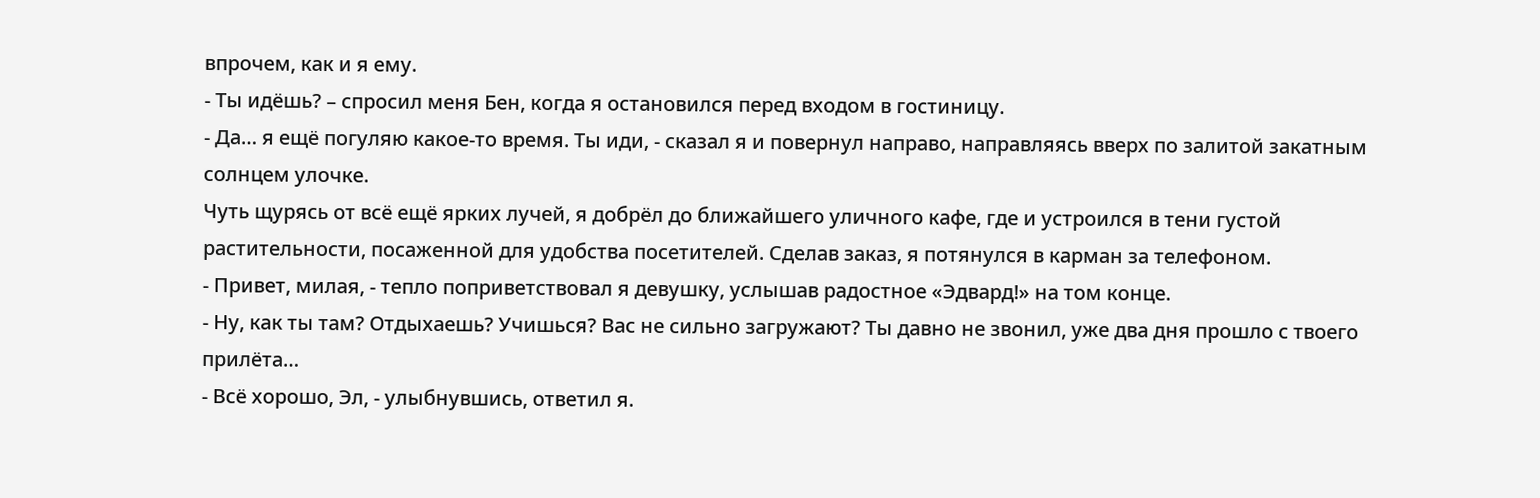впрочем, как и я ему.
- Ты идёшь? – спросил меня Бен, когда я остановился перед входом в гостиницу.
- Да… я ещё погуляю какое-то время. Ты иди, - сказал я и повернул направо, направляясь вверх по залитой закатным солнцем улочке.
Чуть щурясь от всё ещё ярких лучей, я добрёл до ближайшего уличного кафе, где и устроился в тени густой растительности, посаженной для удобства посетителей. Сделав заказ, я потянулся в карман за телефоном.
- Привет, милая, - тепло поприветствовал я девушку, услышав радостное «Эдвард!» на том конце.
- Ну, как ты там? Отдыхаешь? Учишься? Вас не сильно загружают? Ты давно не звонил, уже два дня прошло с твоего прилёта…
- Всё хорошо, Эл, - улыбнувшись, ответил я.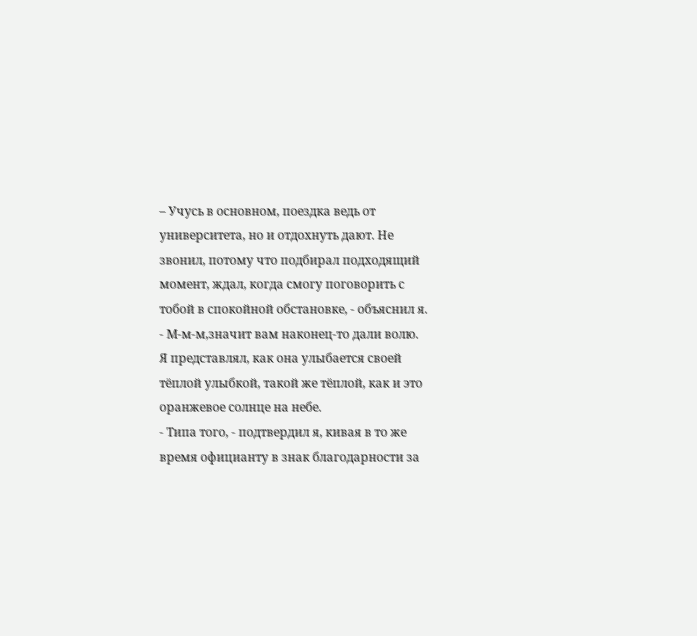– Учусь в основном, поездка ведь от университета, но и отдохнуть дают. Не звонил, потому что подбирал подходящий момент, ждал, когда смогу поговорить с тобой в спокойной обстановке, - объяснил я.
- М-м-м,значит вам наконец-то дали волю.
Я представлял, как она улыбается своей тёплой улыбкой, такой же тёплой, как и это оранжевое солнце на небе.
- Типа того, - подтвердил я, кивая в то же время официанту в знак благодарности за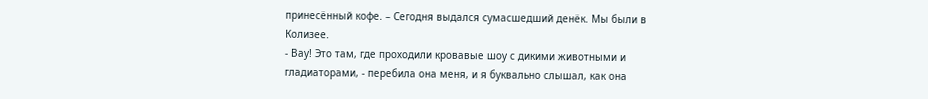принесённый кофе. – Сегодня выдался сумасшедший денёк. Мы были в Колизее.
- Вау! Это там, где проходили кровавые шоу с дикими животными и гладиаторами, - перебила она меня, и я буквально слышал, как она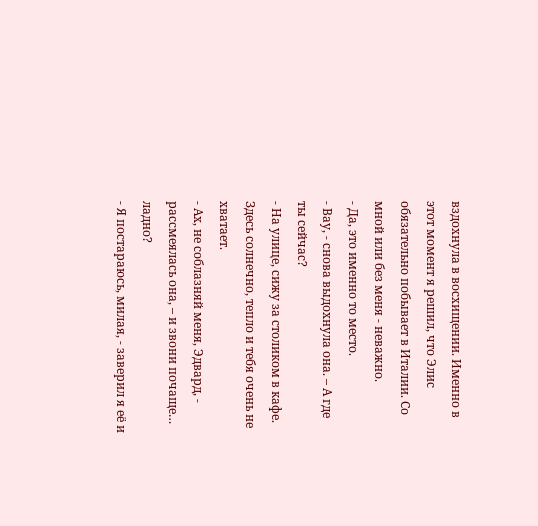вздохнула в восхищении. Именно в этот момент я решил, что Элис обязательно побывает в Италии. Со мной или без меня - неважно.
- Да, это именно то место.
- Вау, - снова выдохнула она. – А где ты сейчас?
- На улице, сижу за столиком в кафе. Здесь солнечно, тепло и тебя очень не хватает.
- Ах, не соблазняй меня, Эдвард, - рассмеялась она, – и звони почаще… ладно?
- Я постараюсь, милая, - заверил я её и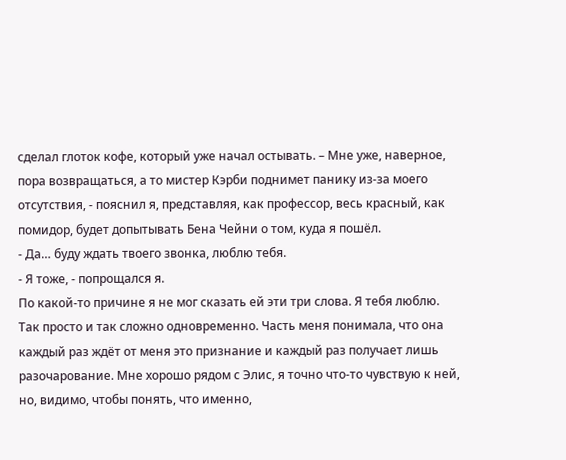сделал глоток кофе, который уже начал остывать. – Мне уже, наверное, пора возвращаться, а то мистер Кэрби поднимет панику из-за моего отсутствия, - пояснил я, представляя, как профессор, весь красный, как помидор, будет допытывать Бена Чейни о том, куда я пошёл.
- Да… буду ждать твоего звонка, люблю тебя.
- Я тоже, - попрощался я.
По какой-то причине я не мог сказать ей эти три слова. Я тебя люблю. Так просто и так сложно одновременно. Часть меня понимала, что она каждый раз ждёт от меня это признание и каждый раз получает лишь разочарование. Мне хорошо рядом с Элис, я точно что-то чувствую к ней, но, видимо, чтобы понять, что именно,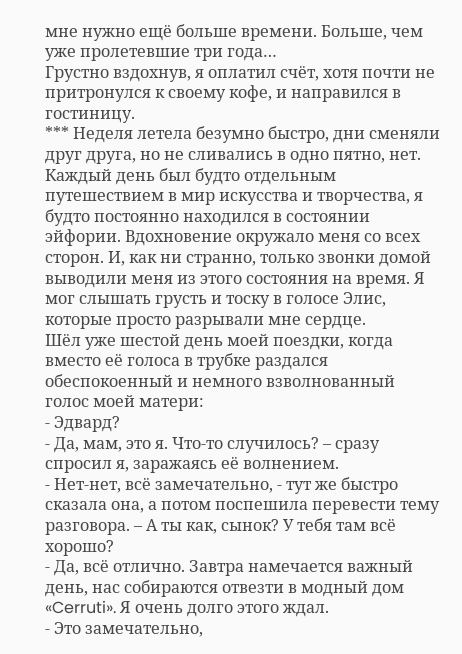мне нужно ещё больше времени. Больше, чем уже пролетевшие три года…
Грустно вздохнув, я оплатил счёт, хотя почти не притронулся к своему кофе, и направился в гостиницу.
*** Неделя летела безумно быстро, дни сменяли друг друга, но не сливались в одно пятно, нет. Каждый день был будто отдельным путешествием в мир искусства и творчества, я будто постоянно находился в состоянии эйфории. Вдохновение окружало меня со всех сторон. И, как ни странно, только звонки домой выводили меня из этого состояния на время. Я мог слышать грусть и тоску в голосе Элис, которые просто разрывали мне сердце.
Шёл уже шестой день моей поездки, когда вместо её голоса в трубке раздался обеспокоенный и немного взволнованный голос моей матери:
- Эдвард?
- Да, мам, это я. Что-то случилось? – сразу спросил я, заражаясь её волнением.
- Нет-нет, всё замечательно, - тут же быстро сказала она, а потом поспешила перевести тему разговора. – А ты как, сынок? У тебя там всё хорошо?
- Да, всё отлично. Завтра намечается важный день, нас собираются отвезти в модный дом «Cerruti». Я очень долго этого ждал.
- Это замечательно,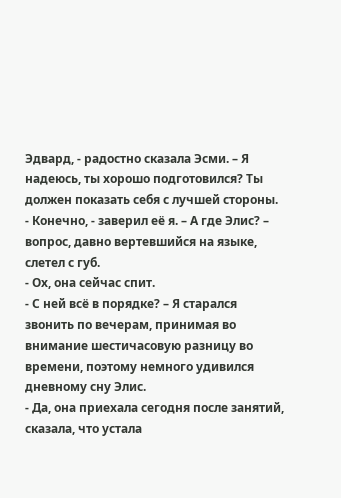Эдвард, - радостно сказала Эсми. – Я надеюсь, ты хорошо подготовился? Ты должен показать себя с лучшей стороны.
- Конечно, - заверил её я. – А где Элис? – вопрос, давно вертевшийся на языке, слетел с губ.
- Ох, она сейчас спит.
- С ней всё в порядке? – Я старался звонить по вечерам, принимая во внимание шестичасовую разницу во времени, поэтому немного удивился дневному сну Элис.
- Да, она приехала сегодня после занятий, сказала, что устала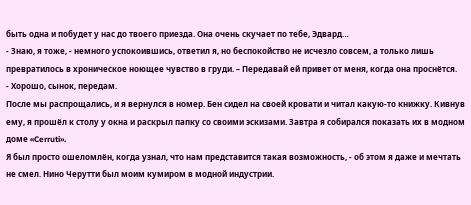быть одна и побудет у нас до твоего приезда. Она очень скучает по тебе, Эдвард…
- Знаю, я тоже, - немного успокоившись, ответил я, но беспокойство не исчезло совсем, а только лишь превратилось в хроническое ноющее чувство в груди. – Передавай ей привет от меня, когда она проснётся.
- Хорошо, сынок, передам.
После мы распрощались, и я вернулся в номер. Бен сидел на своей кровати и читал какую-то книжку. Кивнув ему, я прошёл к столу у окна и раскрыл папку со своими эскизами. Завтра я собирался показать их в модном доме «Cerruti».
Я был просто ошеломлён, когда узнал, что нам представится такая возможность, - об этом я даже и мечтать не смел. Нино Черутти был моим кумиром в модной индустрии.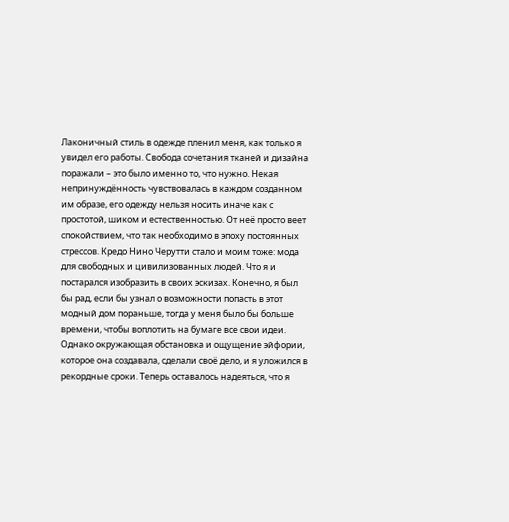Лаконичный стиль в одежде пленил меня, как только я увидел его работы. Свобода сочетания тканей и дизайна поражали – это было именно то, что нужно. Некая непринуждённость чувствовалась в каждом созданном им образе, его одежду нельзя носить иначе как с простотой, шиком и естественностью. От неё просто веет спокойствием, что так необходимо в эпоху постоянных стрессов. Кредо Нино Черутти стало и моим тоже: мода для свободных и цивилизованных людей. Что я и постарался изобразить в своих эскизах. Конечно, я был бы рад, если бы узнал о возможности попасть в этот модный дом пораньше, тогда у меня было бы больше времени, чтобы воплотить на бумаге все свои идеи. Однако окружающая обстановка и ощущение эйфории, которое она создавала, сделали своё дело, и я уложился в рекордные сроки. Теперь оставалось надеяться, что я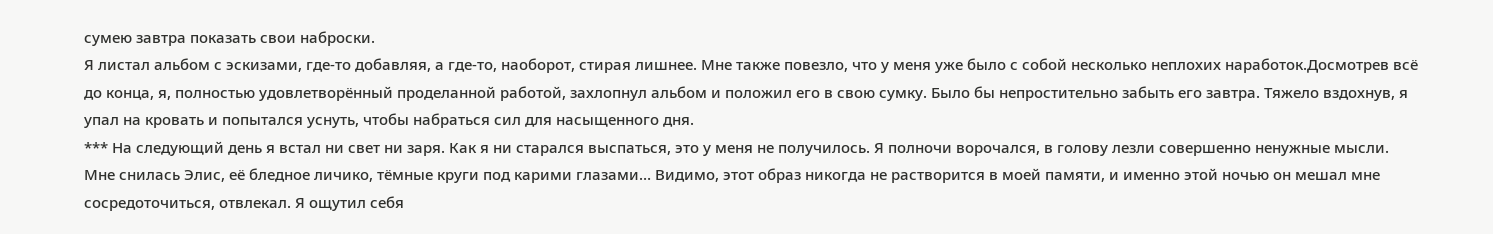сумею завтра показать свои наброски.
Я листал альбом с эскизами, где-то добавляя, а где-то, наоборот, стирая лишнее. Мне также повезло, что у меня уже было с собой несколько неплохих наработок.Досмотрев всё до конца, я, полностью удовлетворённый проделанной работой, захлопнул альбом и положил его в свою сумку. Было бы непростительно забыть его завтра. Тяжело вздохнув, я упал на кровать и попытался уснуть, чтобы набраться сил для насыщенного дня.
*** На следующий день я встал ни свет ни заря. Как я ни старался выспаться, это у меня не получилось. Я полночи ворочался, в голову лезли совершенно ненужные мысли. Мне снилась Элис, её бледное личико, тёмные круги под карими глазами… Видимо, этот образ никогда не растворится в моей памяти, и именно этой ночью он мешал мне сосредоточиться, отвлекал. Я ощутил себя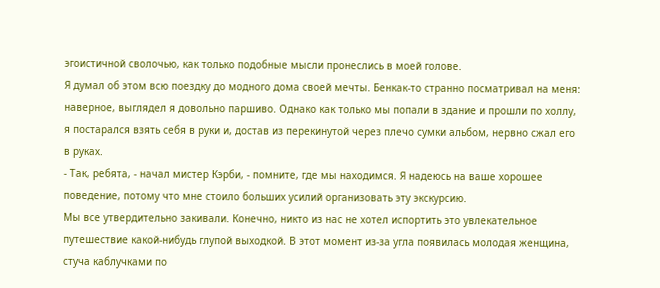эгоистичной сволочью, как только подобные мысли пронеслись в моей голове.
Я думал об этом всю поездку до модного дома своей мечты. Бенкак-то странно посматривал на меня: наверное, выглядел я довольно паршиво. Однако как только мы попали в здание и прошли по холлу, я постарался взять себя в руки и, достав из перекинутой через плечо сумки альбом, нервно сжал его в руках.
- Так, ребята, - начал мистер Кэрби, - помните, где мы находимся. Я надеюсь на ваше хорошее поведение, потому что мне стоило больших усилий организовать эту экскурсию.
Мы все утвердительно закивали. Конечно, никто из нас не хотел испортить это увлекательное путешествие какой-нибудь глупой выходкой. В этот момент из-за угла появилась молодая женщина, стуча каблучками по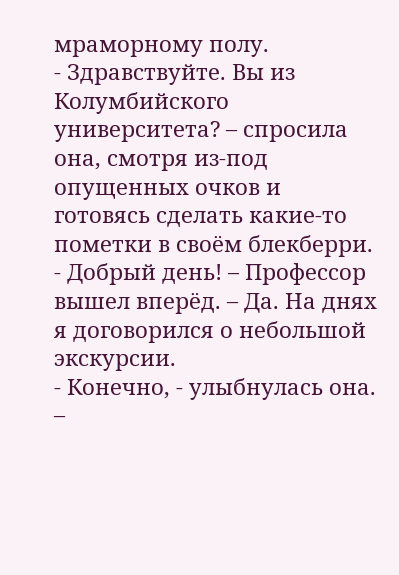мраморному полу.
- Здравствуйте. Вы из Колумбийского университета? – спросила она, смотря из-под опущенных очков и готовясь сделать какие-то пометки в своём блекберри.
- Добрый день! – Профессор вышел вперёд. – Да. На днях я договорился о небольшой экскурсии.
- Конечно, - улыбнулась она. –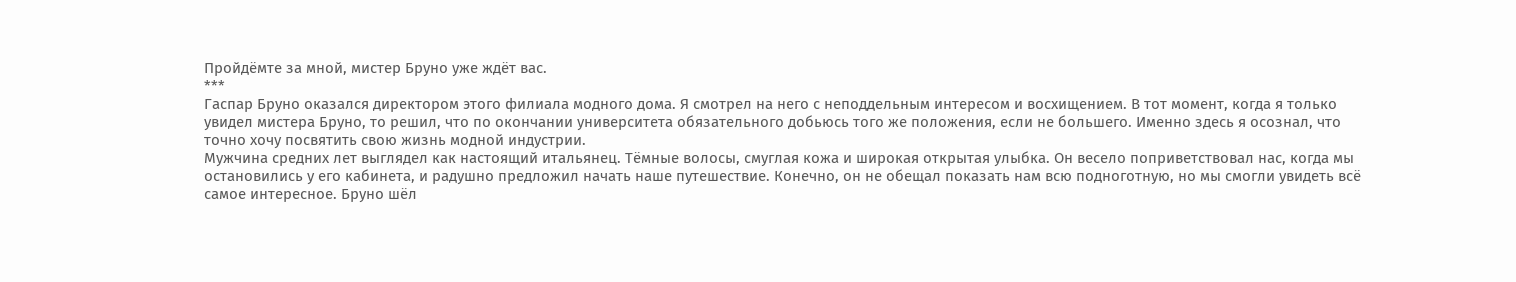Пройдёмте за мной, мистер Бруно уже ждёт вас.
***
Гаспар Бруно оказался директором этого филиала модного дома. Я смотрел на него с неподдельным интересом и восхищением. В тот момент, когда я только увидел мистера Бруно, то решил, что по окончании университета обязательного добьюсь того же положения, если не большего. Именно здесь я осознал, что точно хочу посвятить свою жизнь модной индустрии.
Мужчина средних лет выглядел как настоящий итальянец. Тёмные волосы, смуглая кожа и широкая открытая улыбка. Он весело поприветствовал нас, когда мы остановились у его кабинета, и радушно предложил начать наше путешествие. Конечно, он не обещал показать нам всю подноготную, но мы смогли увидеть всё самое интересное. Бруно шёл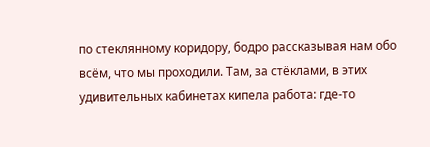по стеклянному коридору, бодро рассказывая нам обо всём, что мы проходили. Там, за стёклами, в этих удивительных кабинетах кипела работа: где-то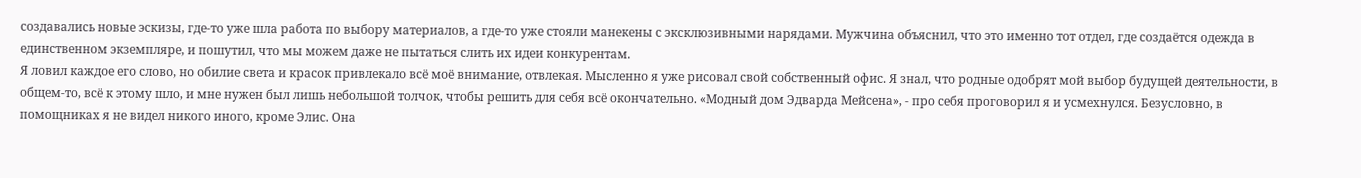создавались новые эскизы, где-то уже шла работа по выбору материалов, а где-то уже стояли манекены с эксклюзивными нарядами. Мужчина объяснил, что это именно тот отдел, где создаётся одежда в единственном экземпляре, и пошутил, что мы можем даже не пытаться слить их идеи конкурентам.
Я ловил каждое его слово, но обилие света и красок привлекало всё моё внимание, отвлекая. Мысленно я уже рисовал свой собственный офис. Я знал, что родные одобрят мой выбор будущей деятельности, в общем-то, всё к этому шло, и мне нужен был лишь небольшой толчок, чтобы решить для себя всё окончательно. «Модный дом Эдварда Мейсена», - про себя проговорил я и усмехнулся. Безусловно, в помощниках я не видел никого иного, кроме Элис. Она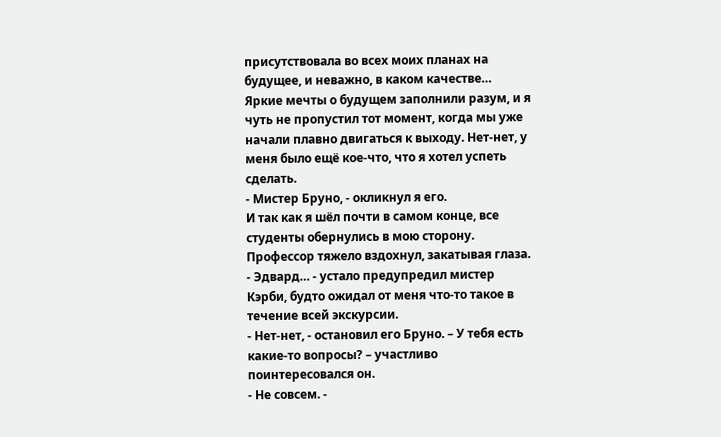присутствовала во всех моих планах на будущее, и неважно, в каком качестве…
Яркие мечты о будущем заполнили разум, и я чуть не пропустил тот момент, когда мы уже начали плавно двигаться к выходу. Нет-нет, у меня было ещё кое-что, что я хотел успеть сделать.
- Мистер Бруно, - окликнул я его.
И так как я шёл почти в самом конце, все студенты обернулись в мою сторону. Профессор тяжело вздохнул, закатывая глаза.
- Эдвард… - устало предупредил мистер Кэрби, будто ожидал от меня что-то такое в течение всей экскурсии.
- Нет-нет, - остановил его Бруно. – У тебя есть какие-то вопросы? – участливо поинтересовался он.
- Не совсем. -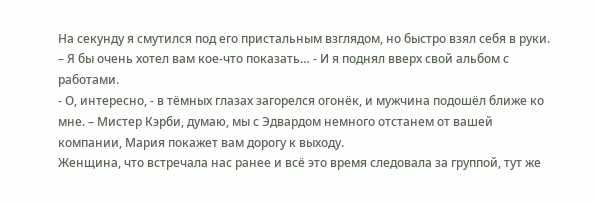На секунду я смутился под его пристальным взглядом, но быстро взял себя в руки. – Я бы очень хотел вам кое-что показать… - И я поднял вверх свой альбом с работами.
- О, интересно, - в тёмных глазах загорелся огонёк, и мужчина подошёл ближе ко мне. – Мистер Кэрби, думаю, мы с Эдвардом немного отстанем от вашей компании, Мария покажет вам дорогу к выходу.
Женщина, что встречала нас ранее и всё это время следовала за группой, тут же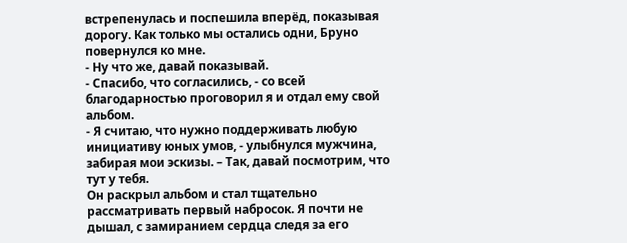встрепенулась и поспешила вперёд, показывая дорогу. Как только мы остались одни, Бруно повернулся ко мне.
- Ну что же, давай показывай.
- Спасибо, что согласились, - со всей благодарностью проговорил я и отдал ему свой альбом.
- Я считаю, что нужно поддерживать любую инициативу юных умов, - улыбнулся мужчина, забирая мои эскизы. – Так, давай посмотрим, что тут у тебя.
Он раскрыл альбом и стал тщательно рассматривать первый набросок. Я почти не дышал, с замиранием сердца следя за его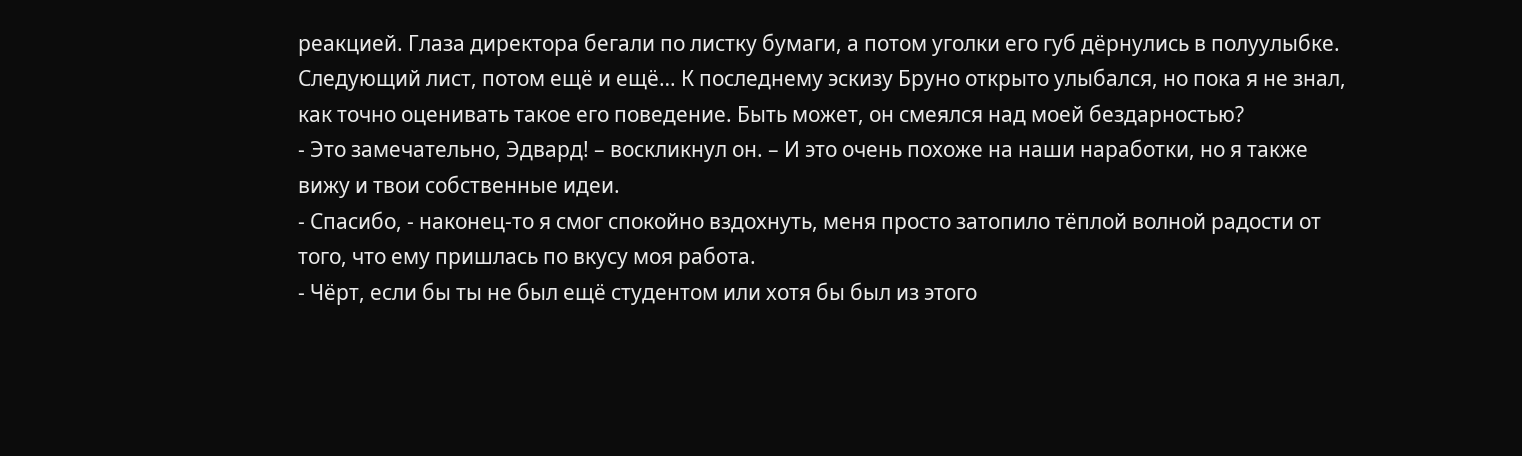реакцией. Глаза директора бегали по листку бумаги, а потом уголки его губ дёрнулись в полуулыбке. Следующий лист, потом ещё и ещё… К последнему эскизу Бруно открыто улыбался, но пока я не знал, как точно оценивать такое его поведение. Быть может, он смеялся над моей бездарностью?
- Это замечательно, Эдвард! – воскликнул он. – И это очень похоже на наши наработки, но я также вижу и твои собственные идеи.
- Спасибо, - наконец-то я смог спокойно вздохнуть, меня просто затопило тёплой волной радости от того, что ему пришлась по вкусу моя работа.
- Чёрт, если бы ты не был ещё студентом или хотя бы был из этого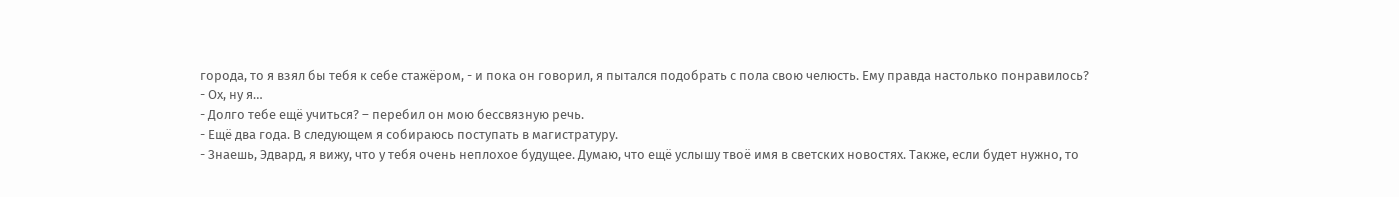города, то я взял бы тебя к себе стажёром, - и пока он говорил, я пытался подобрать с пола свою челюсть. Ему правда настолько понравилось?
- Ох, ну я…
- Долго тебе ещё учиться? – перебил он мою бессвязную речь.
- Ещё два года. В следующем я собираюсь поступать в магистратуру.
- Знаешь, Эдвард, я вижу, что у тебя очень неплохое будущее. Думаю, что ещё услышу твоё имя в светских новостях. Также, если будет нужно, то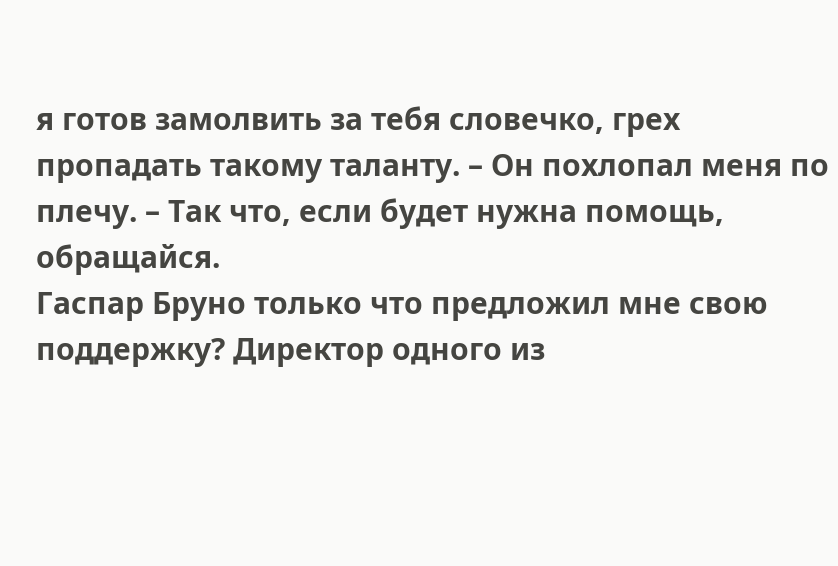я готов замолвить за тебя словечко, грех пропадать такому таланту. – Он похлопал меня по плечу. – Так что, если будет нужна помощь, обращайся.
Гаспар Бруно только что предложил мне свою поддержку? Директор одного из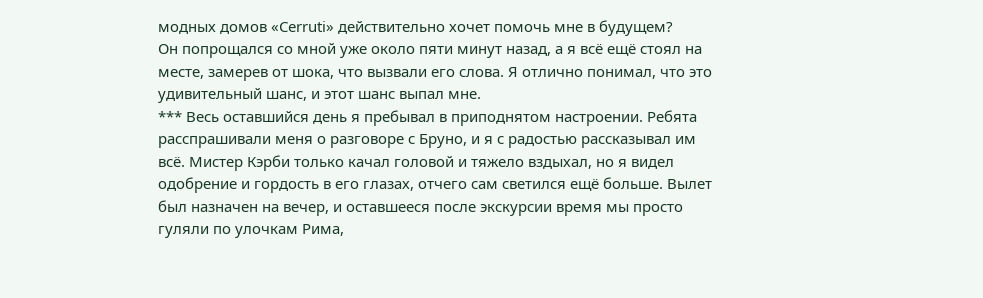модных домов «Cerruti» действительно хочет помочь мне в будущем?
Он попрощался со мной уже около пяти минут назад, а я всё ещё стоял на месте, замерев от шока, что вызвали его слова. Я отлично понимал, что это удивительный шанс, и этот шанс выпал мне.
*** Весь оставшийся день я пребывал в приподнятом настроении. Ребята расспрашивали меня о разговоре с Бруно, и я с радостью рассказывал им всё. Мистер Кэрби только качал головой и тяжело вздыхал, но я видел одобрение и гордость в его глазах, отчего сам светился ещё больше. Вылет был назначен на вечер, и оставшееся после экскурсии время мы просто гуляли по улочкам Рима,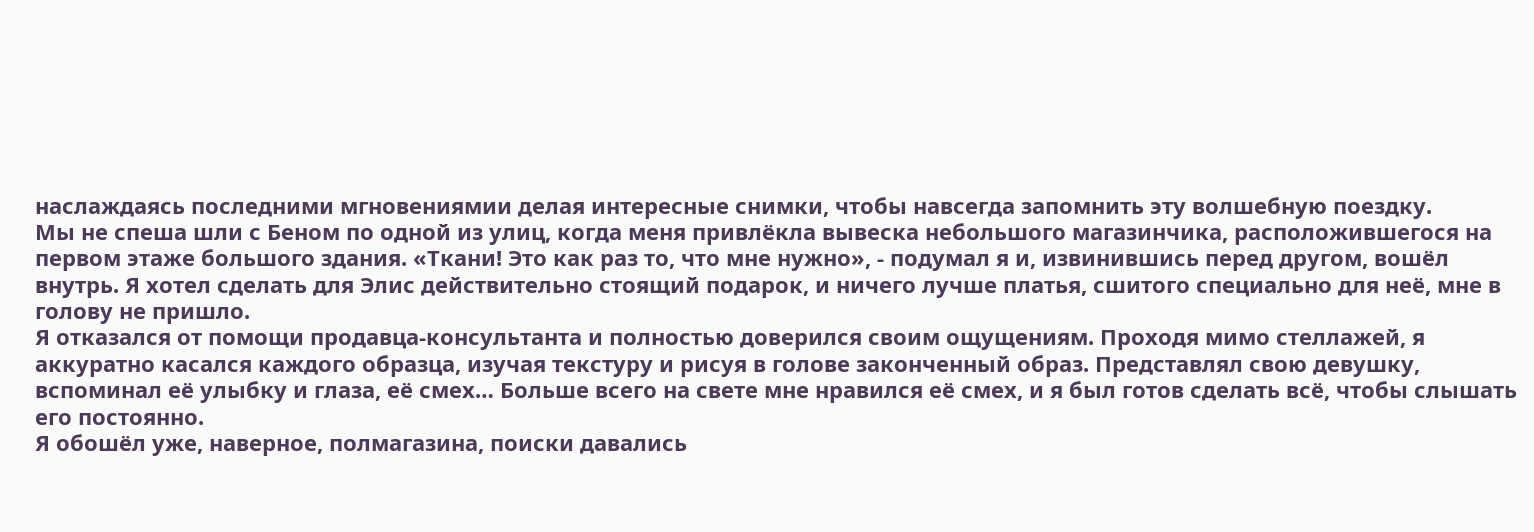наслаждаясь последними мгновениямии делая интересные снимки, чтобы навсегда запомнить эту волшебную поездку.
Мы не спеша шли с Беном по одной из улиц, когда меня привлёкла вывеска небольшого магазинчика, расположившегося на первом этаже большого здания. «Ткани! Это как раз то, что мне нужно», - подумал я и, извинившись перед другом, вошёл внутрь. Я хотел сделать для Элис действительно стоящий подарок, и ничего лучше платья, сшитого специально для неё, мне в голову не пришло.
Я отказался от помощи продавца-консультанта и полностью доверился своим ощущениям. Проходя мимо стеллажей, я аккуратно касался каждого образца, изучая текстуру и рисуя в голове законченный образ. Представлял свою девушку, вспоминал её улыбку и глаза, её смех… Больше всего на свете мне нравился её смех, и я был готов сделать всё, чтобы слышать его постоянно.
Я обошёл уже, наверное, полмагазина, поиски давались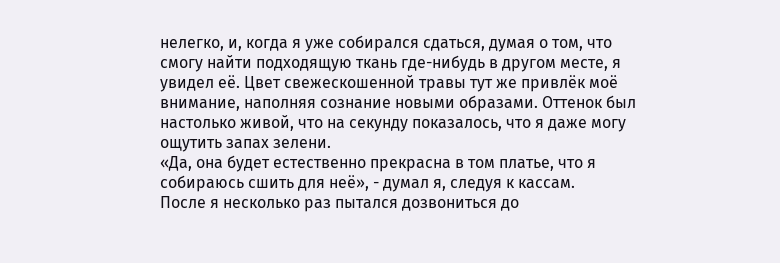нелегко, и, когда я уже собирался сдаться, думая о том, что смогу найти подходящую ткань где-нибудь в другом месте, я увидел её. Цвет свежескошенной травы тут же привлёк моё внимание, наполняя сознание новыми образами. Оттенок был настолько живой, что на секунду показалось, что я даже могу ощутить запах зелени.
«Да, она будет естественно прекрасна в том платье, что я собираюсь сшить для неё», - думал я, следуя к кассам.
После я несколько раз пытался дозвониться до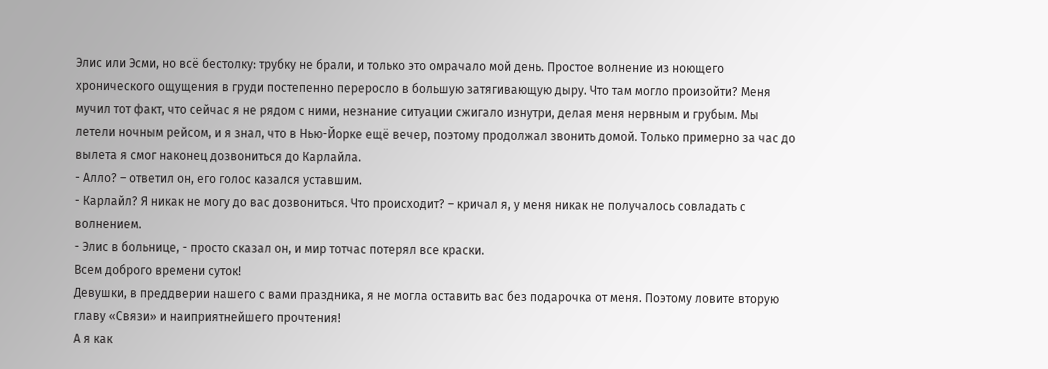Элис или Эсми, но всё бестолку: трубку не брали, и только это омрачало мой день. Простое волнение из ноющего хронического ощущения в груди постепенно переросло в большую затягивающую дыру. Что там могло произойти? Меня мучил тот факт, что сейчас я не рядом с ними, незнание ситуации сжигало изнутри, делая меня нервным и грубым. Мы летели ночным рейсом, и я знал, что в Нью-Йорке ещё вечер, поэтому продолжал звонить домой. Только примерно за час до вылета я смог наконец дозвониться до Карлайла.
- Алло? – ответил он, его голос казался уставшим.
- Карлайл? Я никак не могу до вас дозвониться. Что происходит? – кричал я, у меня никак не получалось совладать с волнением.
- Элис в больнице, - просто сказал он, и мир тотчас потерял все краски.
Всем доброго времени суток!
Девушки, в преддверии нашего с вами праздника, я не могла оставить вас без подарочка от меня. Поэтому ловите вторую главу «Связи» и наиприятнейшего прочтения!
А я как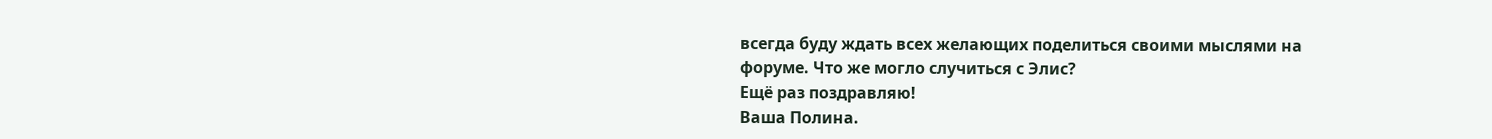всегда буду ждать всех желающих поделиться своими мыслями на
форуме. Что же могло случиться с Элис?
Ещё раз поздравляю!
Ваша Полина.